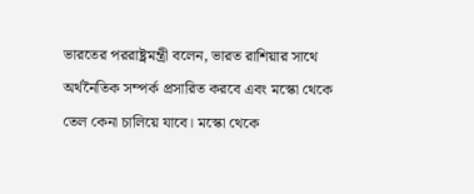ভারতের পররাষ্ট্রমন্ত্রী বলেন, ভারত রাশিয়ার সাথে অর্থনৈতিক সম্পর্ক প্রসারিত করবে এবং মস্কো থেকে তেল কেনা চালিয়ে যাবে। মস্কো থেকে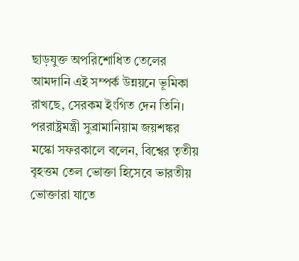ছাড়যুক্ত অপরিশোধিত তেলের আমদানি এই সম্পর্ক উন্নয়নে ভূমিকা রাখছে, সেরকম ইংগিত দেন তিনি।
পররাষ্ট্রমন্ত্রী সুব্রামানিয়াম জয়শঙ্কর মস্কো সফরকালে বলেন, বিশ্বের তৃতীয় বৃহত্তম তেল ভোক্তা হিসেবে ভারতীয় ভোক্তারা যাতে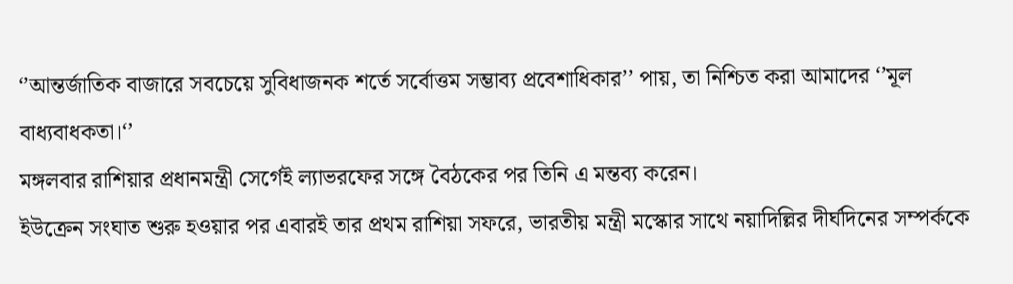‘’আন্তর্জাতিক বাজারে সবচেয়ে সুবিধাজনক শর্তে সর্বোত্তম সম্ভাব্য প্রবেশাধিকার’’ পায়, তা নিশ্চিত করা আমাদের ‘’মূল বাধ্যবাধকতা।‘’
মঙ্গলবার রাশিয়ার প্রধানমন্ত্রী সের্গেই ল্যাভরফের সঙ্গে বৈঠকের পর তিনি এ মন্তব্য করেন।
ইউক্রেন সংঘাত শুরু হওয়ার পর এবারই তার প্রথম রাশিয়া সফরে, ভারতীয় মন্ত্রী মস্কোর সাথে নয়াদিল্লির দীর্ঘদিনের সম্পর্ককে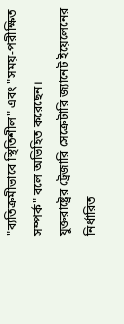"ব্যতিক্রমীভাবে স্থিতিশীল" এবং "সময়-পরীক্ষিত সম্পর্ক" বলে অভিহিত করেছেন।
যুক্তরাষ্ট্রের ট্রেজারি সেক্রেটারি জ্যানেট ইয়েলেনের নির্ধারিত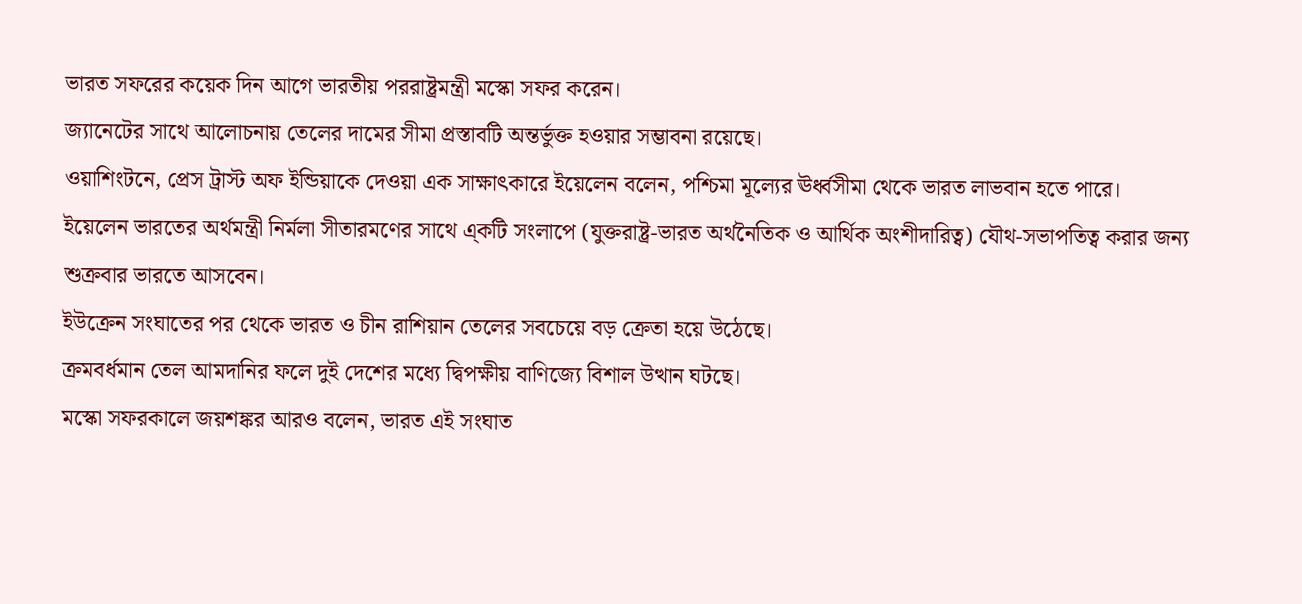ভারত সফরের কয়েক দিন আগে ভারতীয় পররাষ্ট্রমন্ত্রী মস্কো সফর করেন।
জ্যানেটের সাথে আলোচনায় তেলের দামের সীমা প্রস্তাবটি অন্তর্ভুক্ত হওয়ার সম্ভাবনা রয়েছে।
ওয়াশিংটনে, প্রেস ট্রাস্ট অফ ইন্ডিয়াকে দেওয়া এক সাক্ষাৎকারে ইয়েলেন বলেন, পশ্চিমা মূল্যের ঊর্ধ্বসীমা থেকে ভারত লাভবান হতে পারে।
ইয়েলেন ভারতের অর্থমন্ত্রী নির্মলা সীতারমণের সাথে এ্কটি সংলাপে (যুক্তরাষ্ট্র-ভারত অর্থনৈতিক ও আর্থিক অংশীদারিত্ব) যৌথ-সভাপতিত্ব করার জন্য শুক্রবার ভারতে আসবেন।
ইউক্রেন সংঘাতের পর থেকে ভারত ও চীন রাশিয়ান তেলের সবচেয়ে বড় ক্রেতা হয়ে উঠেছে।
ক্রমবর্ধমান তেল আমদানির ফলে দুই দেশের মধ্যে দ্বিপক্ষীয় বাণিজ্যে বিশাল উত্থান ঘটছে।
মস্কো সফরকালে জয়শঙ্কর আরও বলেন, ভারত এই সংঘাত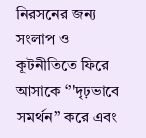নিরসনের জন্য সংলাপ ও কূটনীতিতে ফিরে আসাকে ‘’'দৃঢ়ভাবে সমর্থন’’ করে এবং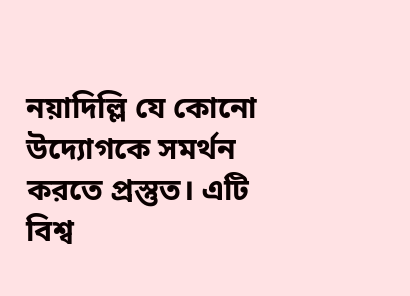নয়াদিল্লি যে কোনো উদ্যোগকে সমর্থন করতে প্রস্তুত। এটি বিশ্ব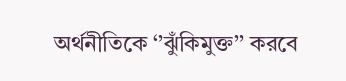অর্থনীতিকে ‘’ঝুঁকিমুক্ত’’ করবে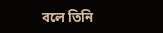বলে তিনি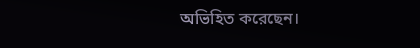অভিহিত করেছেন।